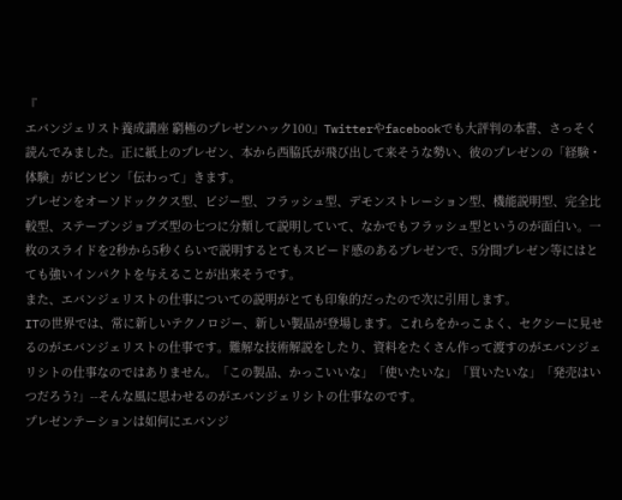『
エバンジェリスト養成講座 窮極のプレゼンハック100』Twitterやfacebookでも大評判の本書、さっそく読んでみました。正に紙上のプレゼン、本から西脇氏が飛び出して来そうな勢い、彼のプレゼンの「経験・体験」がビンビン「伝わって」きます。
プレゼンをオーソドッククス型、ビジー型、フラッシュ型、デモンストレーション型、機能説明型、完全比較型、ステーブンジョブズ型の七つに分類して説明していて、なかでもフラッシュ型というのが面白い。一枚のスライドを2秒から5秒くらいで説明するとてもスピード感のあるプレゼンで、5分間プレゼン等にはとても強いインパクトを与えることが出来そうです。
また、エバンジェリストの仕事についての説明がとても印象的だったので次に引用します。
ITの世界では、常に新しいテクノロジー、新しい製品が登場します。これらをかっこよく、セクシーに見せるのがエバンジェリストの仕事です。難解な技術解説をしたり、資料をたくさん作って渡すのがエバンジェリシトの仕事なのではありません。「この製品、かっこいいな」「使いたいな」「買いたいな」「発売はいつだろう?」--そんな風に思わせるのがエバンジェリシトの仕事なのです。
プレゼンテーションは如何にエバンジ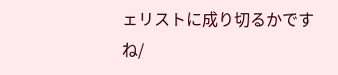ェリストに成り切るかですね/